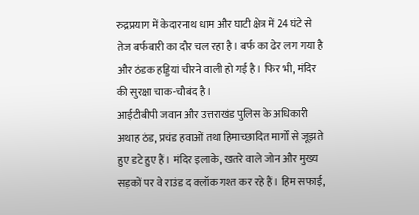रुद्रप्रयाग में केदारनाथ धाम और घाटी क्षेत्र में 24 घंटे से तेज बर्फबारी का दौर चल रहा है। बर्फ का ढेर लग गया है और ठंडक हड्डियां चीरने वाली हो गई है। फिर भी, मंदिर की सुरक्षा चाक-चौबंद है।
आईटीबीपी जवान और उत्तराखंड पुलिस के अधिकारी अथाह ठंड, प्रचंड हवाओं तथा हिमाच्छादित मार्गों से जूझते हुए डटे हुए हैं। मंदिर इलाके, खतरे वाले जोन और मुख्य सड़कों पर वे राउंड द क्लॉक गश्त कर रहे हैं। हिम सफाई,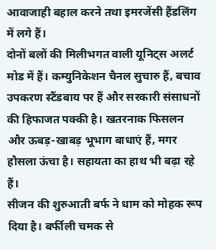आवाजाही बहाल करने तथा इमरजेंसी हैंडलिंग में लगे हैं।
दोनों बलों की मिलीभगत वाली यूनिट्स अलर्ट मोड में हैं। कम्युनिकेशन चैनल सुचारु हैं, बचाव उपकरण स्टैंडबाय पर हैं और सरकारी संसाधनों की हिफाजत पक्की है। खतरनाक फिसलन और ऊबड़-खाबड़ भूभाग बाधाएं हैं, मगर हौसला ऊंचा है। सहायता का हाथ भी बढ़ा रहे हैं।
सीजन की शुरुआती बर्फ ने धाम को मोहक रूप दिया है। बर्फीली चमक से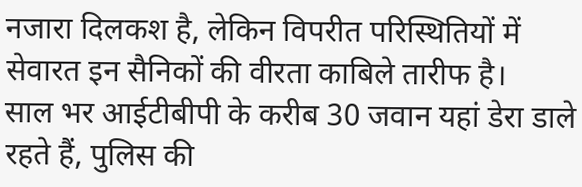नजारा दिलकश है, लेकिन विपरीत परिस्थितियों में सेवारत इन सैनिकों की वीरता काबिले तारीफ है।
साल भर आईटीबीपी के करीब 30 जवान यहां डेरा डाले रहते हैं, पुलिस की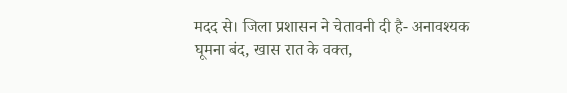मदद से। जिला प्रशासन ने चेतावनी दी है- अनावश्यक घूमना बंद, खास रात के वक्त,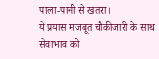पाला-पानी से खतरा।
ये प्रयास मजबूत चौकीजारी के साथ सेवाभाव को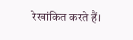रेखांकित करते हैं।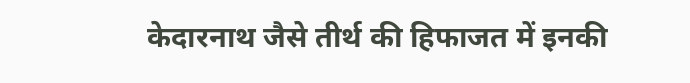केदारनाथ जैसे तीर्थ की हिफाजत में इनकी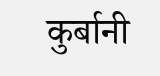कुर्बानी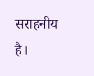सराहनीय है।